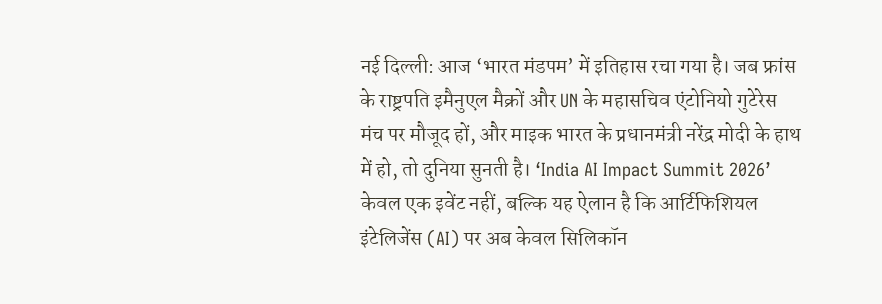नई दिल्ली: आज ‘भारत मंडपम’ में इतिहास रचा गया है। जब फ्रांस के राष्ट्रपति इमैनुएल मैक्रों और UN के महासचिव एंटोनियो गुटेरेस मंच पर मौजूद हों, और माइक भारत के प्रधानमंत्री नरेंद्र मोदी के हाथ में हो, तो दुनिया सुनती है। ‘India AI Impact Summit 2026’ केवल एक इवेंट नहीं, बल्कि यह ऐलान है कि आर्टिफिशियल इंटेलिजेंस (AI) पर अब केवल सिलिकॉन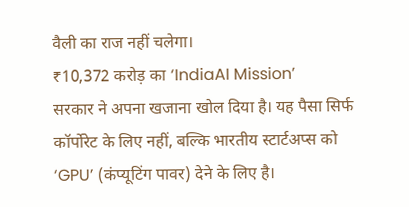वैली का राज नहीं चलेगा।
₹10,372 करोड़ का ‘IndiaAI Mission’
सरकार ने अपना खजाना खोल दिया है। यह पैसा सिर्फ कॉर्पोरेट के लिए नहीं, बल्कि भारतीय स्टार्टअप्स को ‘GPU’ (कंप्यूटिंग पावर) देने के लिए है।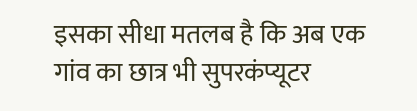इसका सीधा मतलब है कि अब एक गांव का छात्र भी सुपरकंप्यूटर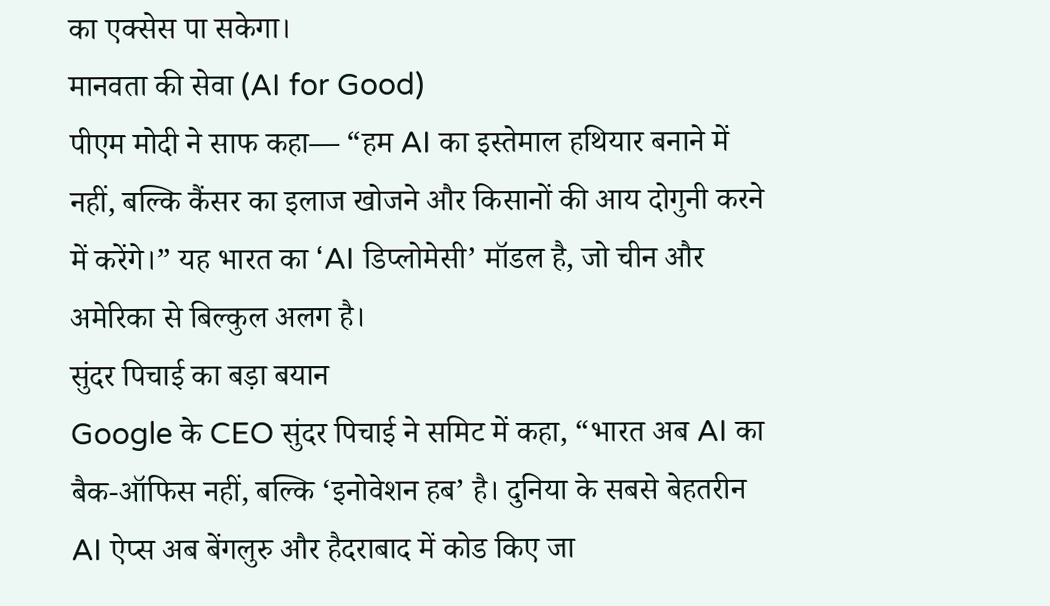का एक्सेस पा सकेगा।
मानवता की सेवा (AI for Good)
पीएम मोदी ने साफ कहा— “हम AI का इस्तेमाल हथियार बनाने में नहीं, बल्कि कैंसर का इलाज खोजने और किसानों की आय दोगुनी करने में करेंगे।” यह भारत का ‘AI डिप्लोमेसी’ मॉडल है, जो चीन और अमेरिका से बिल्कुल अलग है।
सुंदर पिचाई का बड़ा बयान
Google के CEO सुंदर पिचाई ने समिट में कहा, “भारत अब AI का बैक-ऑफिस नहीं, बल्कि ‘इनोवेशन हब’ है। दुनिया के सबसे बेहतरीन AI ऐप्स अब बेंगलुरु और हैदराबाद में कोड किए जा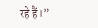रहे हैं।”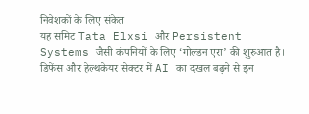निवेशकों के लिए संकेत
यह समिट Tata Elxsi और Persistent Systems जैसी कंपनियों के लिए ‘गोल्डन एरा’ की शुरुआत है। डिफेंस और हेल्थकेयर सेक्टर में AI का दखल बढ़ने से इन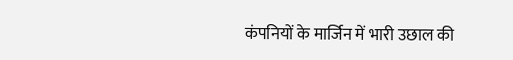कंपनियों के मार्जिन में भारी उछाल की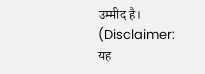उम्मीद है।
(Disclaimer: यह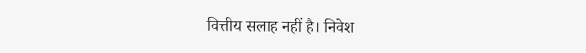वित्तीय सलाह नहीं है। निवेश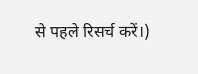से पहले रिसर्च करें।)